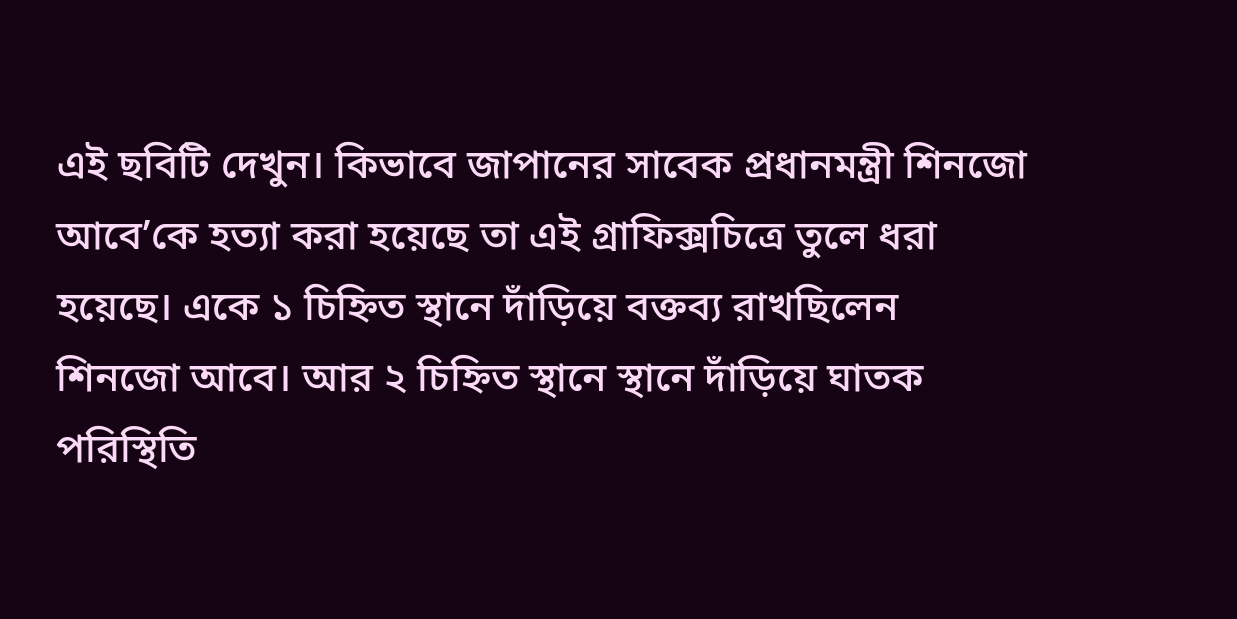এই ছবিটি দেখুন। কিভাবে জাপানের সাবেক প্রধানমন্ত্রী শিনজো আবে’কে হত্যা করা হয়েছে তা এই গ্রাফিক্সচিত্রে তুলে ধরা হয়েছে। একে ১ চিহ্নিত স্থানে দাঁড়িয়ে বক্তব্য রাখছিলেন শিনজো আবে। আর ২ চিহ্নিত স্থানে স্থানে দাঁড়িয়ে ঘাতক পরিস্থিতি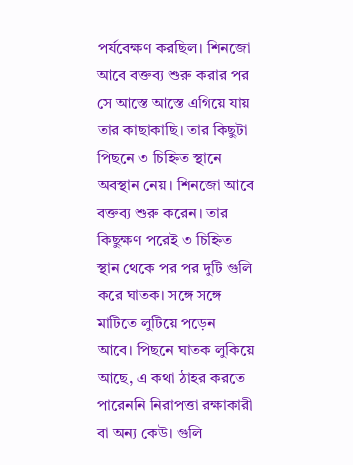পর্যবেক্ষণ করছিল। শিনজো আবে বক্তব্য শুরু করার পর সে আস্তে আস্তে এগিয়ে যায় তার কাছাকাছি। তার কিছুটা পিছনে ৩ চিহ্নিত স্থানে অবস্থান নেয়। শিনজো আবে বক্তব্য শুরু করেন। তার কিছুক্ষণ পরেই ৩ চিহ্নিত স্থান থেকে পর পর দুটি গুলি করে ঘাতক। সঙ্গে সঙ্গে মাটিতে লুটিয়ে পড়েন আবে। পিছনে ঘাতক লুকিয়ে আছে, এ কথা ঠাহর করতে পারেননি নিরাপত্তা রক্ষাকারী বা অন্য কেউ। গুলি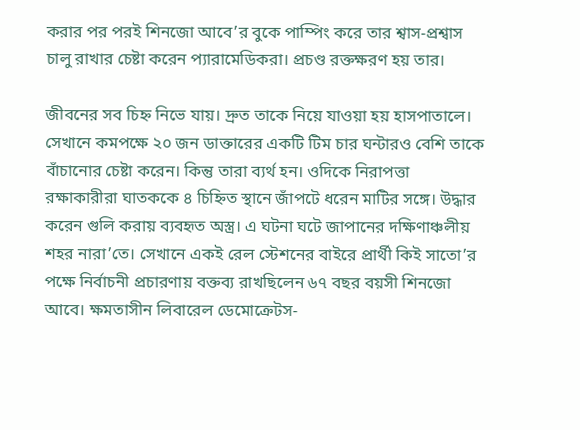করার পর পরই শিনজো আবে’র বুকে পাম্পিং করে তার শ্বাস-প্রশ্বাস চালু রাখার চেষ্টা করেন প্যারামেডিকরা। প্রচণ্ড রক্তক্ষরণ হয় তার।

জীবনের সব চিহ্ন নিভে যায়। দ্রুত তাকে নিয়ে যাওয়া হয় হাসপাতালে। সেখানে কমপক্ষে ২০ জন ডাক্তারের একটি টিম চার ঘন্টারও বেশি তাকে বাঁচানোর চেষ্টা করেন। কিন্তু তারা ব্যর্থ হন। ওদিকে নিরাপত্তা রক্ষাকারীরা ঘাতককে ৪ চিহ্নিত স্থানে জাঁপটে ধরেন মাটির সঙ্গে। উদ্ধার করেন গুলি করায় ব্যবহৃত অস্ত্র। এ ঘটনা ঘটে জাপানের দক্ষিণাঞ্চলীয় শহর নারা’তে। সেখানে একই রেল স্টেশনের বাইরে প্রার্থী কিই সাতো’র পক্ষে নির্বাচনী প্রচারণায় বক্তব্য রাখছিলেন ৬৭ বছর বয়সী শিনজো আবে। ক্ষমতাসীন লিবারেল ডেমোক্রেটস-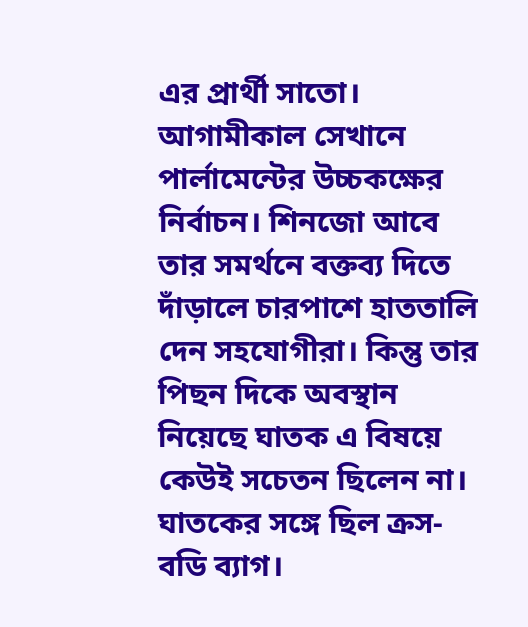এর প্রার্থী সাতো। আগামীকাল সেখানে পার্লামেন্টের উচ্চকক্ষের নির্বাচন। শিনজো আবে তার সমর্থনে বক্তব্য দিতে দাঁড়ালে চারপাশে হাততালি দেন সহযোগীরা। কিন্তু তার পিছন দিকে অবস্থান নিয়েছে ঘাতক এ বিষয়ে কেউই সচেতন ছিলেন না। ঘাতকের সঙ্গে ছিল ক্রস-বডি ব্যাগ।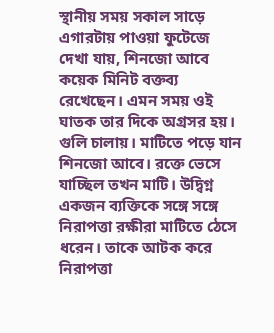স্থানীয় সময় সকাল সাড়ে এগারটায় পাওয়া ফুটেজে দেখা যায়, শিনজো আবে কয়েক মিনিট বক্তব্য রেখেছেন। এমন সময় ওই ঘাতক তার দিকে অগ্রসর হয়। গুলি চালায়। মাটিতে পড়ে যান শিনজো আবে। রক্তে ভেসে যাচ্ছিল তখন মাটি। উদ্বিগ্ন একজন ব্যক্তিকে সঙ্গে সঙ্গে নিরাপত্তা রক্ষীরা মাটিতে ঠেসে ধরেন। তাকে আটক করে নিরাপত্তা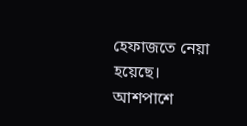হেফাজতে নেয়া হয়েছে। আশপাশে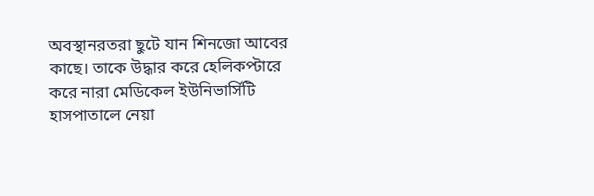অবস্থানরতরা ছুটে যান শিনজো আবের কাছে। তাকে উদ্ধার করে হেলিকপ্টারে করে নারা মেডিকেল ইউনিভার্সিটি হাসপাতালে নেয়া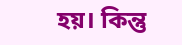হয়। কিন্তু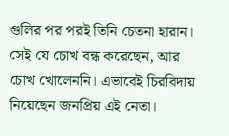গুলির পর পরই তিনি চেতনা হারান। সেই যে চোখ বন্ধ করেছেন, আর চোখ খোলেননি। এভাবেই চিরবিদায় নিয়েছেন জনপ্রিয় এই নেতা।